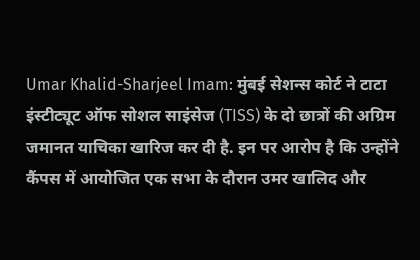Umar Khalid-Sharjeel Imam: मुंबई सेशन्स कोर्ट ने टाटा इंस्टीट्यूट ऑफ सोशल साइंसेज (TISS) के दो छात्रों की अग्रिम जमानत याचिका खारिज कर दी है. इन पर आरोप है कि उन्होंने कैंपस में आयोजित एक सभा के दौरान उमर खालिद और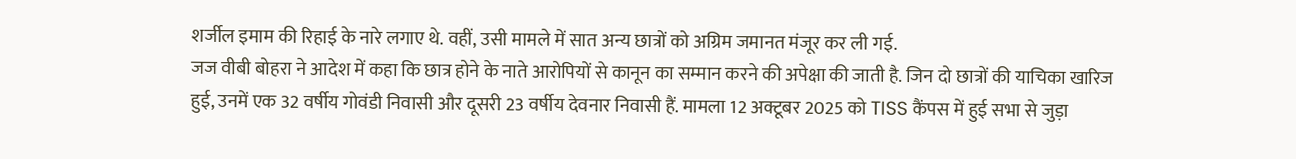शर्जील इमाम की रिहाई के नारे लगाए थे. वहीं, उसी मामले में सात अन्य छात्रों को अग्रिम जमानत मंजूर कर ली गई.
जज वीबी बोहरा ने आदेश में कहा कि छात्र होने के नाते आरोपियों से कानून का सम्मान करने की अपेक्षा की जाती है. जिन दो छात्रों की याचिका खारिज हुई, उनमें एक 32 वर्षीय गोवंडी निवासी और दूसरी 23 वर्षीय देवनार निवासी हैं. मामला 12 अक्टूबर 2025 को TISS कैंपस में हुई सभा से जुड़ा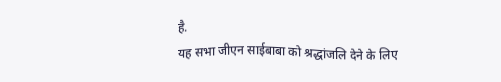है.
यह सभा जीएन साईबाबा को श्रद्धांजलि देने के लिए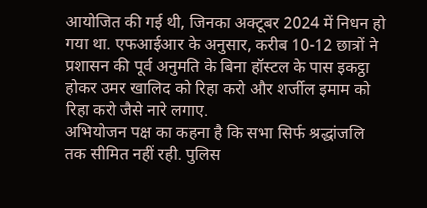आयोजित की गई थी, जिनका अक्टूबर 2024 में निधन हो गया था. एफआईआर के अनुसार, करीब 10-12 छात्रों ने प्रशासन की पूर्व अनुमति के बिना हॉस्टल के पास इकट्ठा होकर उमर खालिद को रिहा करो और शर्जील इमाम को रिहा करो जैसे नारे लगाए.
अभियोजन पक्ष का कहना है कि सभा सिर्फ श्रद्धांजलि तक सीमित नहीं रही. पुलिस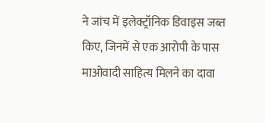ने जांच में इलेक्ट्रॉनिक डिवाइस जब्त किए, जिनमें से एक आरोपी के पास माओवादी साहित्य मिलने का दावा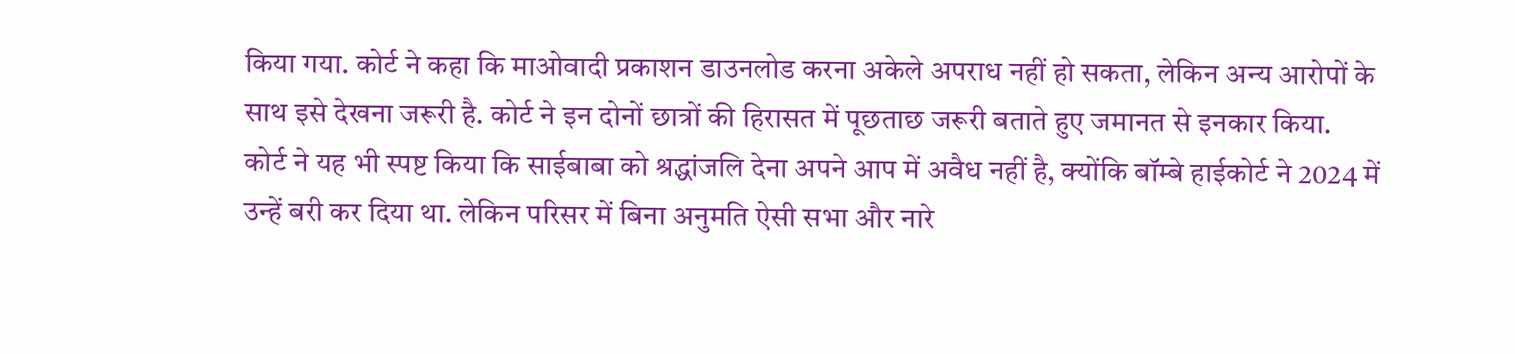किया गया. कोर्ट ने कहा कि माओवादी प्रकाशन डाउनलोड करना अकेले अपराध नहीं हो सकता, लेकिन अन्य आरोपों के साथ इसे देखना जरूरी है. कोर्ट ने इन दोनों छात्रों की हिरासत में पूछताछ जरूरी बताते हुए जमानत से इनकार किया.
कोर्ट ने यह भी स्पष्ट किया कि साईबाबा को श्रद्धांजलि देना अपने आप में अवैध नहीं है, क्योंकि बॉम्बे हाईकोर्ट ने 2024 में उन्हें बरी कर दिया था. लेकिन परिसर में बिना अनुमति ऐसी सभा और नारे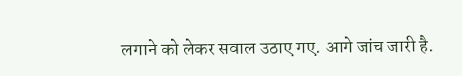लगाने को लेकर सवाल उठाए गए. आगे जांच जारी है.